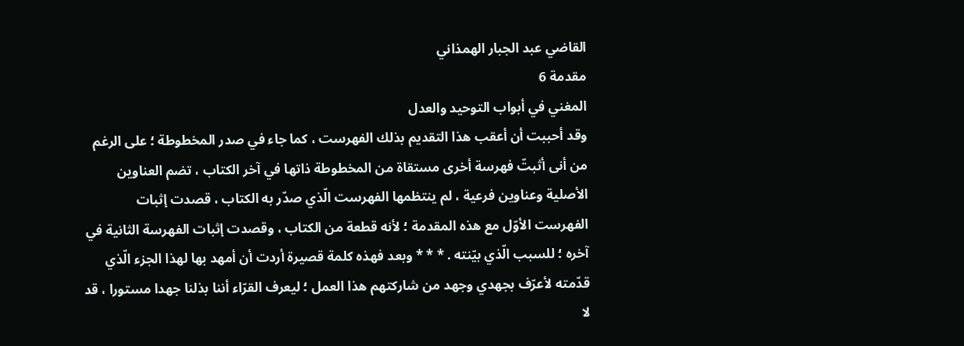القاضي عبد الجبار الهمذاني
مقدمة 6
المغني في أبواب التوحيد والعدل
وقد أحببت أن أعقب هذا التقديم بذلك الفهرست ، كما جاء في صدر المخطوطة ؛ على الرغم من أنى أثبتّ فهرسة أخرى مستقاة من المخطوطة ذاتها في آخر الكتاب ، تضم العناوين الأصلية وعناوين فرعية ، لم ينتظمها الفهرست الّذي صدّر به الكتاب ، قصدت إثبات الفهرست الأوّل مع هذه المقدمة ؛ لأنه قطعة من الكتاب ، وقصدت إثبات الفهرسة الثانية في آخره ؛ للسبب الّذي بيّنته . * * * وبعد فهذه كلمة قصيرة أردت أن أمهد بها لهذا الجزء الّذي قدّمته لأعرّف بجهدي وجهد من شاركتهم هذا العمل ؛ ليعرف القرّاء أننا بذلنا جهدا مستورا ، قد لا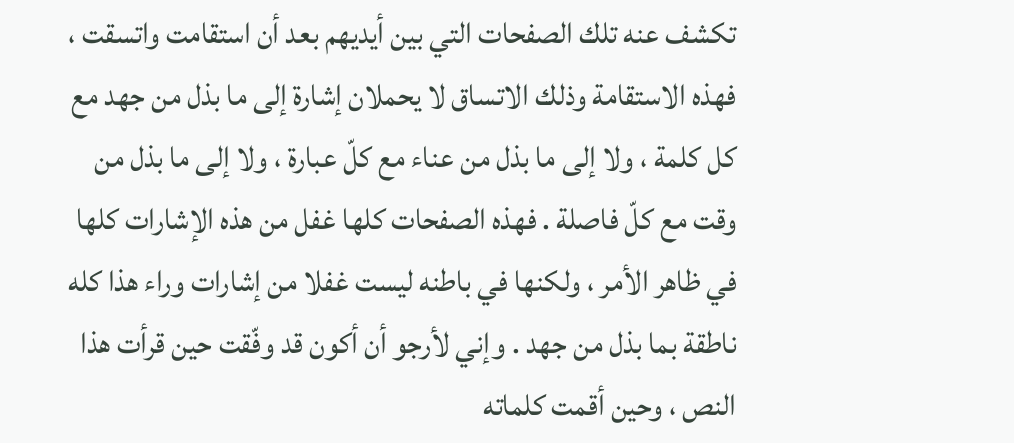تكشف عنه تلك الصفحات التي بين أيديهم بعد أن استقامت واتسقت ، فهذه الاستقامة وذلك الاتساق لا يحملان إشارة إلى ما بذل من جهد مع كل كلمة ، ولا إلى ما بذل من عناء مع كلّ عبارة ، ولا إلى ما بذل من وقت مع كلّ فاصلة . فهذه الصفحات كلها غفل من هذه الإشارات كلها في ظاهر الأمر ، ولكنها في باطنه ليست غفلا من إشارات وراء هذا كله ناطقة بما بذل من جهد . وإني لأرجو أن أكون قد وفّقت حين قرأت هذا النص ، وحين أقمت كلماته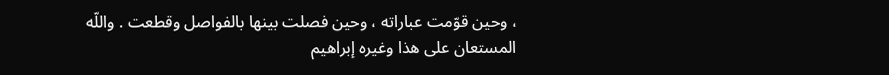، وحين قوّمت عباراته ، وحين فصلت بينها بالفواصل وقطعت . واللّه المستعان على هذا وغيره إبراهيم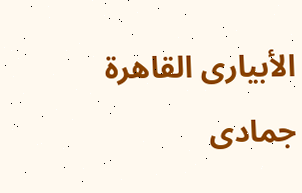الأبيارى القاهرة جمادى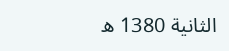الثانية 1380 ه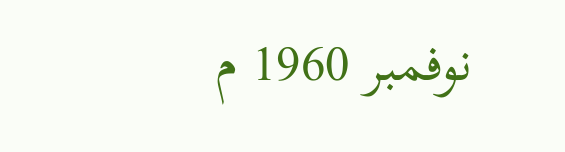نوفمبر 1960 م